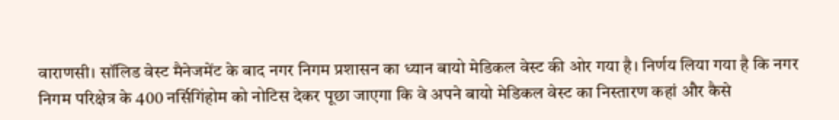वाराणसी। सॉलिड वेस्ट मैनेजमेंट के बाद नगर निगम प्रशासन का ध्यान बायो मेडिकल वेस्ट की ओर गया है। निर्णय लिया गया है कि नगर निगम परिक्षेत्र के 400 नर्सिगिंहोम को नोटिस देकर पूछा जाएगा कि वे अपने बायो मेडिकल वेस्ट का निस्तारण कहां और कैसे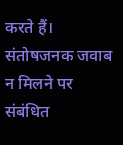करते हैं। संतोषजनक जवाब न मिलने पर संबंधित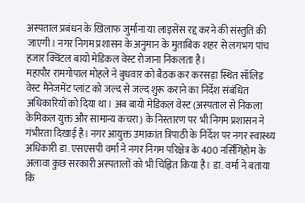अस्पताल प्रबंधन के खिलाफ जुर्माना या लाइसेंस रद्द करने की संस्तुति की जाएगी। नगर निगम प्रशासन के अनुमान के मुताबिक शहर से लगभग पांच हजार क्विंटल बायो मेडिकल वेस्ट रोजाना निकलता है।
महापौर रामगोपाल मोहले ने बुधवार को बैठक कर करसड़ा स्थित सॉलिड वेस्ट मैनेजमेंट प्लांट को जल्द से जल्द शुरू कराने का निर्देश संबंधित अधिकारियों को दिया था। अब बायो मेडिकल वेस्ट (अस्पताल से निकला केमिकल युक्त और सामान्य कचरा) के निस्तारण पर भी निगम प्रशासन ने गंभीरता दिखाई है। नगर आयुक्त उमाकांत त्रिपाठी के निर्देश पर नगर स्वास्थ्य अधिकारी डा. एसएसपी वर्मा ने नगर निगम परिक्षेत्र के 400 नर्सिगिंहोम के अलावा कुछ सरकारी अस्पतालों को भी चिह्नित किया है। डा. वर्मा ने बताया कि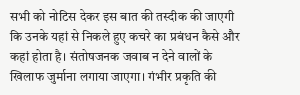सभी को नोटिस देकर इस बात की तस्दीक की जाएगी कि उनके यहां से निकले हुए कचरे का प्रबंधन कैसे और कहां होता है। संतोषजनक जवाब न देने वालों के खिलाफ जुर्माना लगाया जाएगा। गंभीर प्रकृति की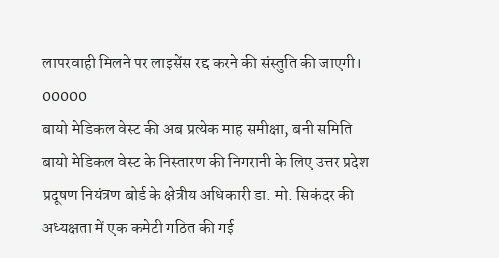लापरवाही मिलने पर लाइसेंस रद्द करने की संस्तुति की जाएगी।
00000
बायो मेडिकल वेस्ट की अब प्रत्येक माह समीक्षा, बनी समिति
बायो मेडिकल वेस्ट के निस्तारण की निगरानी के लिए उत्तर प्रदेश प्रदूषण नियंत्रण बोर्ड के क्षेत्रीय अधिकारी डा. मो. सिकंदर की अध्यक्षता में एक कमेटी गठित की गई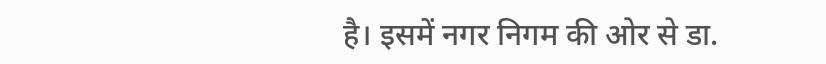है। इसमें नगर निगम की ओर से डा.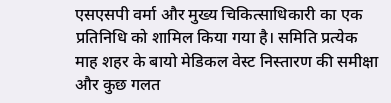एसएसपी वर्मा और मुख्य चिकित्साधिकारी का एक प्रतिनिधि को शामिल किया गया है। समिति प्रत्येक माह शहर के बायो मेडिकल वेस्ट निस्तारण की समीक्षा और कुछ गलत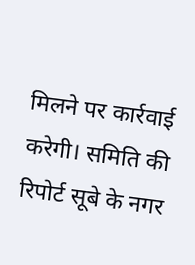मिलने पर कार्रवाई करेगी। समिति की रिपोर्ट सूबे के नगर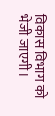विकास विभाग को भेजी जाएगी।